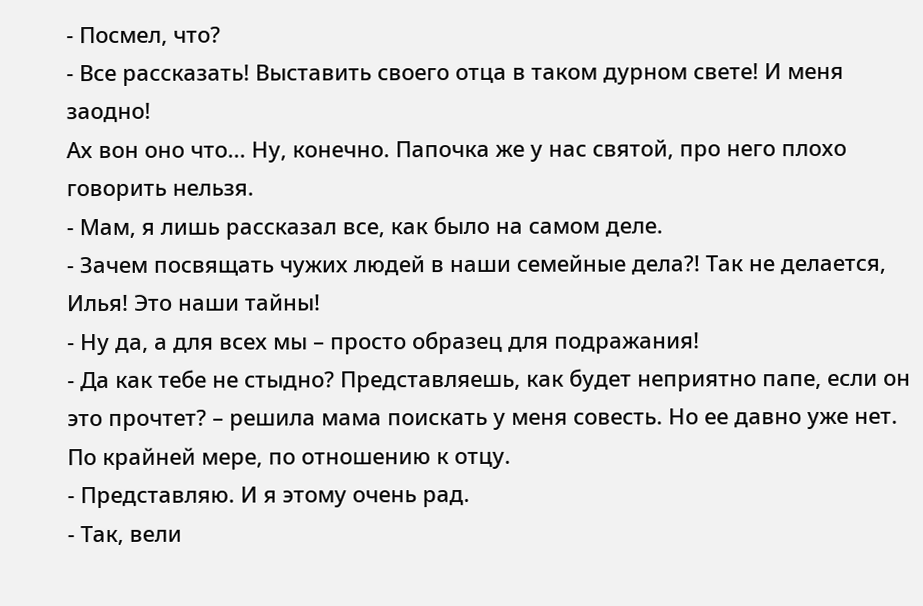- Посмел, что?
- Все рассказать! Выставить своего отца в таком дурном свете! И меня заодно!
Ах вон оно что... Ну, конечно. Папочка же у нас святой, про него плохо говорить нельзя.
- Мам, я лишь рассказал все, как было на самом деле.
- Зачем посвящать чужих людей в наши семейные дела?! Так не делается, Илья! Это наши тайны!
- Ну да, а для всех мы – просто образец для подражания!
- Да как тебе не стыдно? Представляешь, как будет неприятно папе, если он это прочтет? – решила мама поискать у меня совесть. Но ее давно уже нет. По крайней мере, по отношению к отцу.
- Представляю. И я этому очень рад.
- Так, вели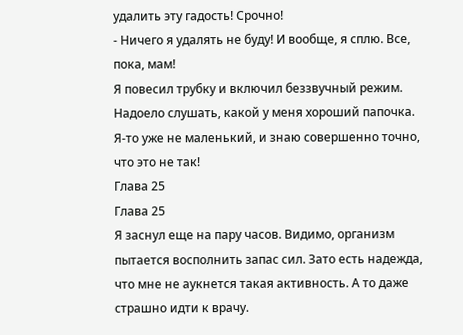удалить эту гадость! Срочно!
- Ничего я удалять не буду! И вообще, я сплю. Все, пока, мам!
Я повесил трубку и включил беззвучный режим. Надоело слушать, какой у меня хороший папочка. Я-то уже не маленький, и знаю совершенно точно, что это не так!
Глава 25
Глава 25
Я заснул еще на пару часов. Видимо, организм пытается восполнить запас сил. Зато есть надежда, что мне не аукнется такая активность. А то даже страшно идти к врачу.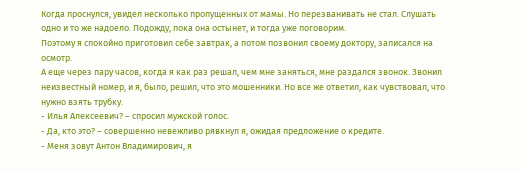Когда проснулся, увидел несколько пропущенных от мамы. Но перезванивать не стал. Слушать одно и то же надоело. Подожду, пока она остынет, и тогда уже поговорим.
Поэтому я спокойно приготовил себе завтрак, а потом позвонил своему доктору, записался на осмотр.
А еще через пару часов, когда я как раз решал, чем мне заняться, мне раздался звонок. Звонил неизвестный номер, и я, было, решил, что это мошенники. Но все же ответил, как чувствовал, что нужно взять трубку.
- Илья Алексеевич? – спросил мужской голос.
- Да, кто это? – совершенно невежливо рявкнул я, ожидая предложение о кредите.
- Меня зовут Антон Владимирович, я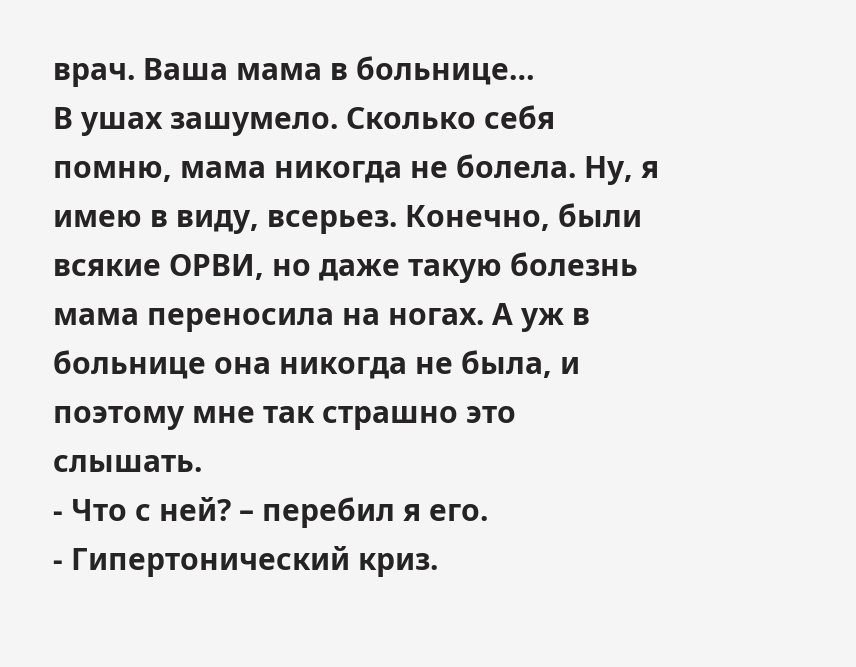врач. Ваша мама в больнице…
В ушах зашумело. Сколько себя помню, мама никогда не болела. Ну, я имею в виду, всерьез. Конечно, были всякие ОРВИ, но даже такую болезнь мама переносила на ногах. А уж в больнице она никогда не была, и поэтому мне так страшно это слышать.
- Что с ней? – перебил я его.
- Гипертонический криз.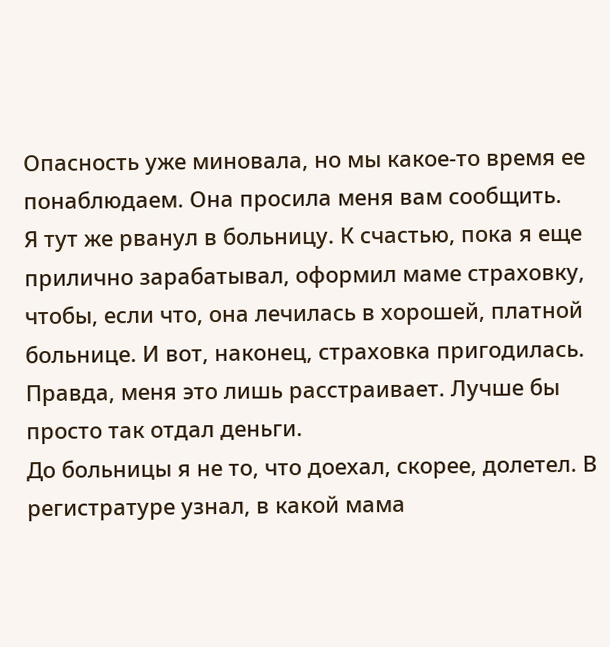Опасность уже миновала, но мы какое-то время ее понаблюдаем. Она просила меня вам сообщить.
Я тут же рванул в больницу. К счастью, пока я еще прилично зарабатывал, оформил маме страховку, чтобы, если что, она лечилась в хорошей, платной больнице. И вот, наконец, страховка пригодилась. Правда, меня это лишь расстраивает. Лучше бы просто так отдал деньги.
До больницы я не то, что доехал, скорее, долетел. В регистратуре узнал, в какой мама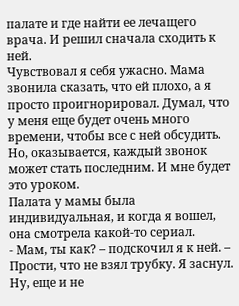палате и где найти ее лечащего врача. И решил сначала сходить к ней.
Чувствовал я себя ужасно. Мама звонила сказать, что ей плохо, а я просто проигнорировал. Думал, что у меня еще будет очень много времени, чтобы все с ней обсудить. Но, оказывается, каждый звонок может стать последним. И мне будет это уроком.
Палата у мамы была индивидуальная, и когда я вошел, она смотрела какой-то сериал.
- Мам, ты как? – подскочил я к ней. – Прости, что не взял трубку. Я заснул.
Ну, еще и не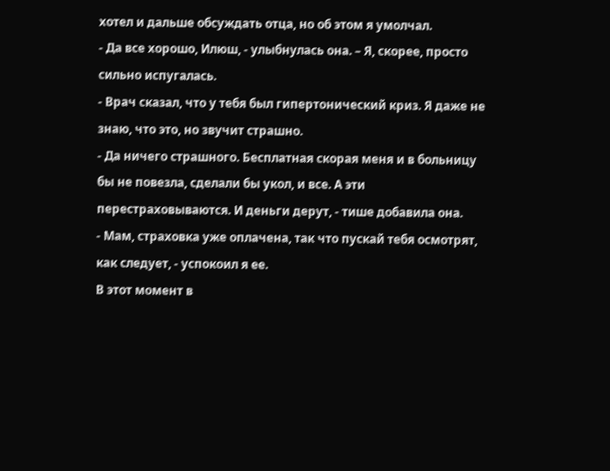хотел и дальше обсуждать отца, но об этом я умолчал.
- Да все хорошо, Илюш, - улыбнулась она. – Я, скорее, просто сильно испугалась.
- Врач сказал, что у тебя был гипертонический криз. Я даже не знаю, что это, но звучит страшно.
- Да ничего страшного. Бесплатная скорая меня и в больницу бы не повезла, сделали бы укол, и все. А эти перестраховываются. И деньги дерут, - тише добавила она.
- Мам, страховка уже оплачена, так что пускай тебя осмотрят, как следует, - успокоил я ее.
В этот момент в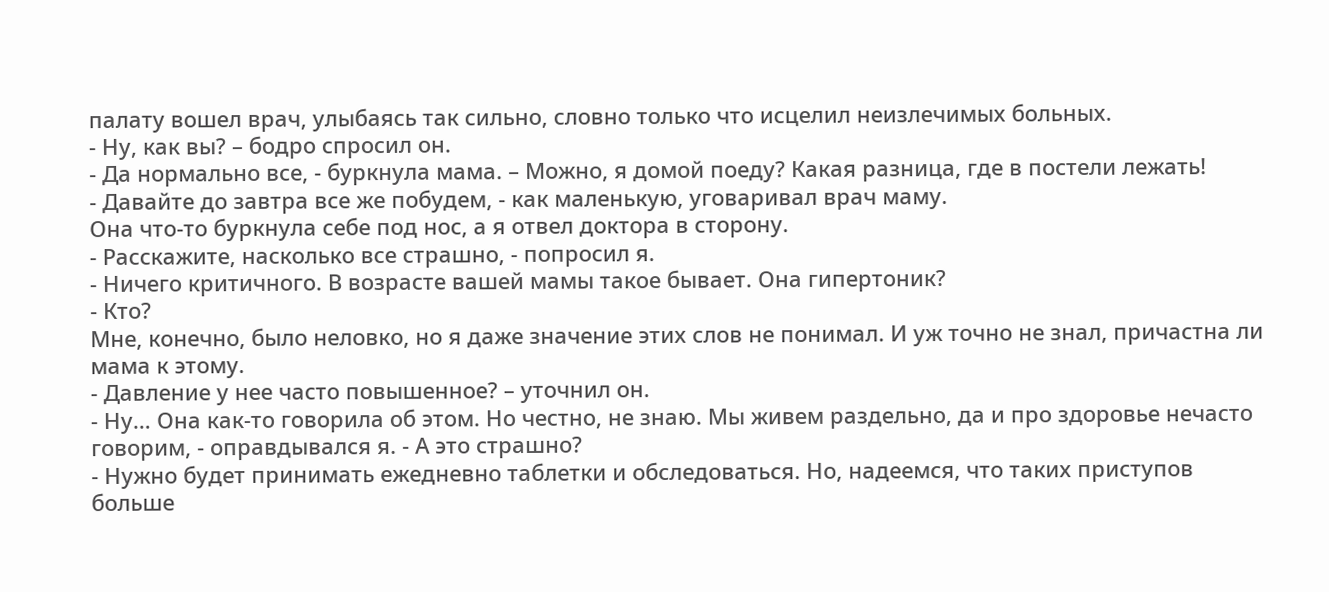палату вошел врач, улыбаясь так сильно, словно только что исцелил неизлечимых больных.
- Ну, как вы? – бодро спросил он.
- Да нормально все, - буркнула мама. – Можно, я домой поеду? Какая разница, где в постели лежать!
- Давайте до завтра все же побудем, - как маленькую, уговаривал врач маму.
Она что-то буркнула себе под нос, а я отвел доктора в сторону.
- Расскажите, насколько все страшно, - попросил я.
- Ничего критичного. В возрасте вашей мамы такое бывает. Она гипертоник?
- Кто?
Мне, конечно, было неловко, но я даже значение этих слов не понимал. И уж точно не знал, причастна ли мама к этому.
- Давление у нее часто повышенное? – уточнил он.
- Ну… Она как-то говорила об этом. Но честно, не знаю. Мы живем раздельно, да и про здоровье нечасто говорим, - оправдывался я. - А это страшно?
- Нужно будет принимать ежедневно таблетки и обследоваться. Но, надеемся, что таких приступов больше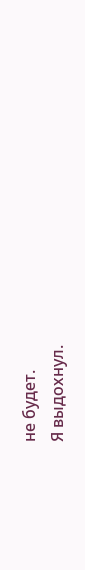не будет.
Я выдохнул.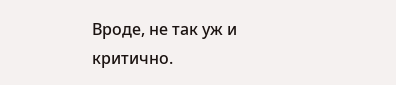Вроде, не так уж и критично.